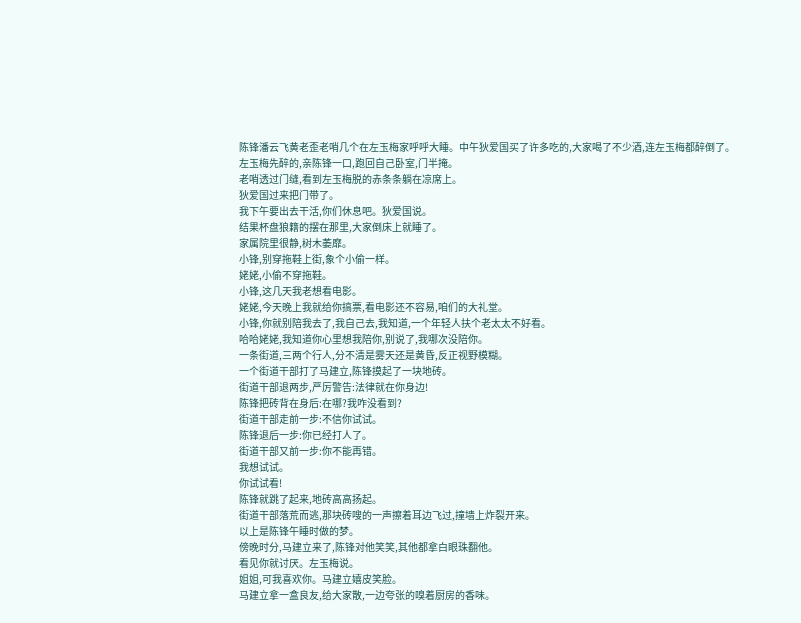陈锋潘云飞黄老歪老哨几个在左玉梅家呼呼大睡。中午狄爱国买了许多吃的,大家喝了不少酒,连左玉梅都醉倒了。
左玉梅先醉的,亲陈锋一口,跑回自己卧室,门半掩。
老哨透过门缝,看到左玉梅脱的赤条条躺在凉席上。
狄爱国过来把门带了。
我下午要出去干活,你们休息吧。狄爱国说。
结果杯盘狼籍的摆在那里,大家倒床上就睡了。
家属院里很静,树木萎靡。
小锋,别穿拖鞋上街,象个小偷一样。
姥姥,小偷不穿拖鞋。
小锋,这几天我老想看电影。
姥姥,今天晚上我就给你搞票,看电影还不容易,咱们的大礼堂。
小锋,你就别陪我去了,我自己去,我知道,一个年轻人扶个老太太不好看。
哈哈姥姥,我知道你心里想我陪你,别说了,我哪次没陪你。
一条街道,三两个行人,分不清是雾天还是黄昏,反正视野模糊。
一个街道干部打了马建立,陈锋摸起了一块地砖。
街道干部退两步,严厉警告:法律就在你身边!
陈锋把砖背在身后:在哪?我咋没看到?
街道干部走前一步:不信你试试。
陈锋退后一步:你已经打人了。
街道干部又前一步:你不能再错。
我想试试。
你试试看!
陈锋就跳了起来,地砖高高扬起。
街道干部落荒而逃,那块砖嗖的一声擦着耳边飞过,撞墙上炸裂开来。
以上是陈锋午睡时做的梦。
傍晚时分,马建立来了,陈锋对他笑笑,其他都拿白眼珠翻他。
看见你就讨厌。左玉梅说。
姐姐,可我喜欢你。马建立嬉皮笑脸。
马建立拿一盒良友,给大家散,一边夸张的嗅着厨房的香味。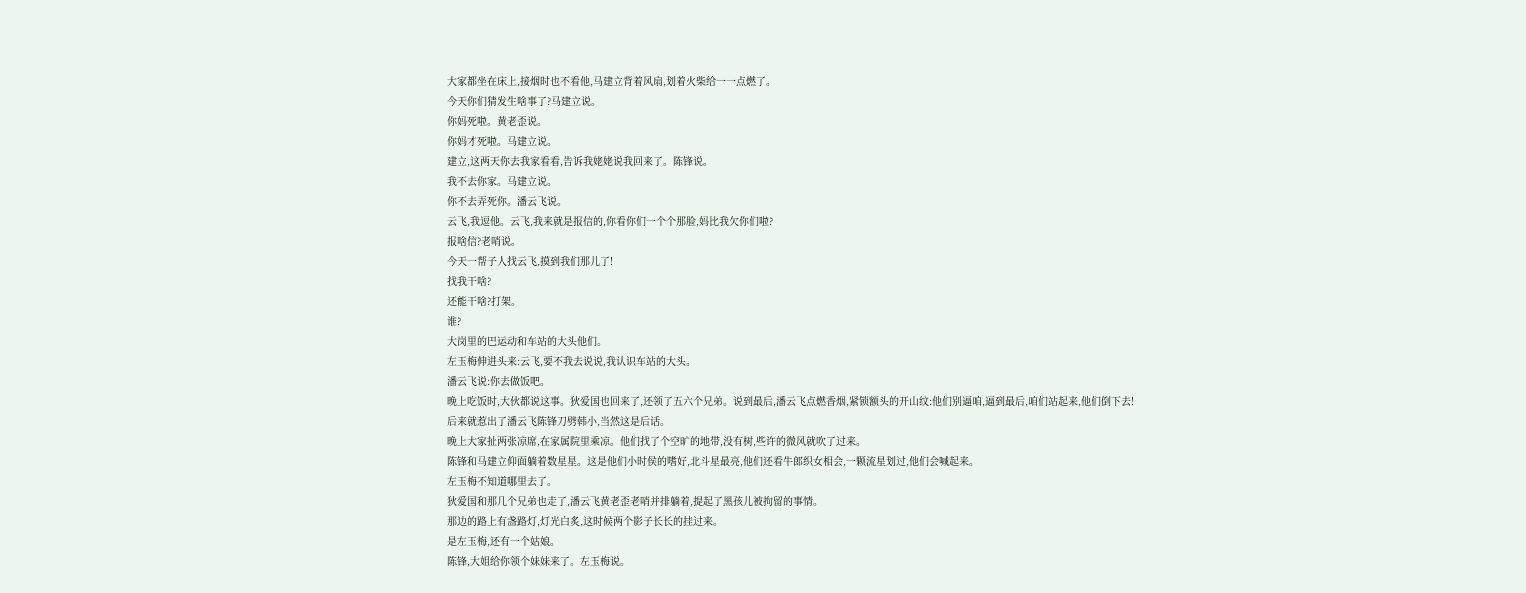大家都坐在床上,接烟时也不看他,马建立背着风扇,划着火柴给一一点燃了。
今天你们猜发生啥事了?马建立说。
你妈死啦。黄老歪说。
你妈才死啦。马建立说。
建立,这两天你去我家看看,告诉我姥姥说我回来了。陈锋说。
我不去你家。马建立说。
你不去弄死你。潘云飞说。
云飞,我逗他。云飞,我来就是报信的,你看你们一个个那脸,妈比我欠你们啦?
报啥信?老哨说。
今天一帮子人找云飞,摸到我们那儿了!
找我干啥?
还能干啥?打架。
谁?
大岗里的巴运动和车站的大头他们。
左玉梅伸进头来:云飞,要不我去说说,我认识车站的大头。
潘云飞说:你去做饭吧。
晚上吃饭时,大伙都说这事。狄爱国也回来了,还领了五六个兄弟。说到最后,潘云飞点燃香烟,紧锁额头的开山纹:他们别逼咱,逼到最后,咱们站起来,他们倒下去!
后来就惹出了潘云飞陈锋刀劈韩小,当然这是后话。
晚上大家扯两张凉席,在家属院里乘凉。他们找了个空旷的地带,没有树,些许的微风就吹了过来。
陈锋和马建立仰面躺着数星星。这是他们小时侯的嗜好,北斗星最亮,他们还看牛郎织女相会,一颗流星划过,他们会喊起来。
左玉梅不知道哪里去了。
狄爱国和那几个兄弟也走了,潘云飞黄老歪老哨并排躺着,提起了黑孩儿被拘留的事情。
那边的路上有盏路灯,灯光白炙,这时候两个影子长长的挂过来。
是左玉梅,还有一个姑娘。
陈锋,大姐给你领个妹妹来了。左玉梅说。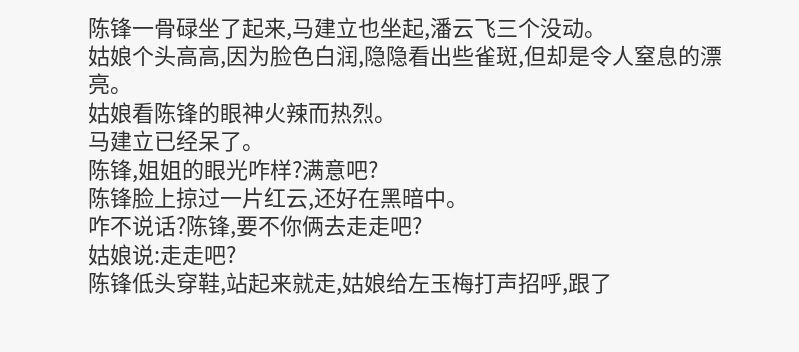陈锋一骨碌坐了起来,马建立也坐起,潘云飞三个没动。
姑娘个头高高,因为脸色白润,隐隐看出些雀斑,但却是令人窒息的漂亮。
姑娘看陈锋的眼神火辣而热烈。
马建立已经呆了。
陈锋,姐姐的眼光咋样?满意吧?
陈锋脸上掠过一片红云,还好在黑暗中。
咋不说话?陈锋,要不你俩去走走吧?
姑娘说:走走吧?
陈锋低头穿鞋,站起来就走,姑娘给左玉梅打声招呼,跟了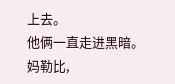上去。
他俩一直走进黑暗。
妈勒比,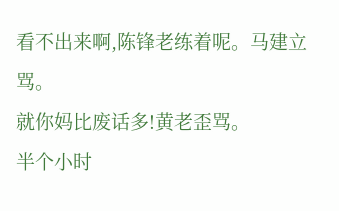看不出来啊,陈锋老练着呢。马建立骂。
就你妈比废话多!黄老歪骂。
半个小时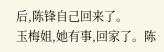后,陈锋自己回来了。
玉梅姐,她有事,回家了。陈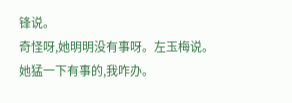锋说。
奇怪呀,她明明没有事呀。左玉梅说。
她猛一下有事的,我咋办。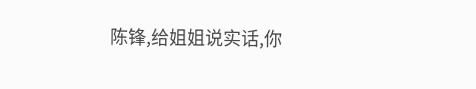陈锋,给姐姐说实话,你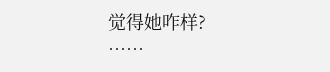觉得她咋样?
……